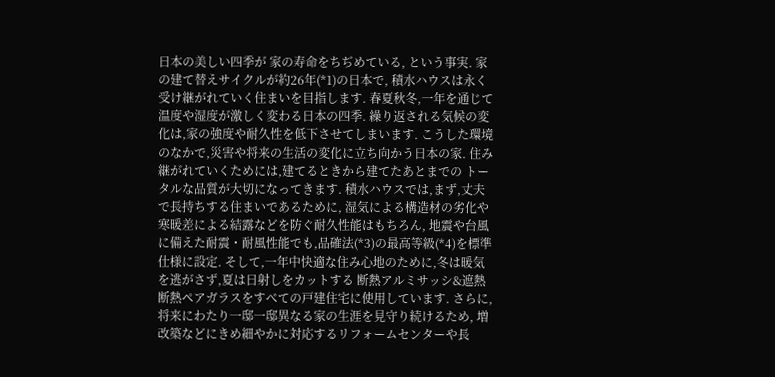日本の美しい四季が 家の寿命をちぢめている, という事実. 家の建て替えサイクルが約26年(*1)の日本で, 積水ハウスは永く受け継がれていく住まいを目指します. 春夏秋冬,一年を通じて温度や湿度が激しく変わる日本の四季. 繰り返される気候の変化は,家の強度や耐久性を低下させてしまいます. こうした環境のなかで,災害や将来の生活の変化に立ち向かう日本の家. 住み継がれていくためには,建てるときから建てたあとまでの トータルな品質が大切になってきます. 積水ハウスでは,まず,丈夫で長持ちする住まいであるために, 湿気による構造材の劣化や寒暖差による結露などを防ぐ耐久性能はもちろん, 地震や台風に備えた耐震・耐風性能でも,品確法(*3)の最高等級(*4)を標準仕様に設定. そして,一年中快適な住み心地のために,冬は暖気を逃がさず,夏は日射しをカットする 断熱アルミサッシ&遮熱断熱ペアガラスをすべての戸建住宅に使用しています. さらに,将来にわたり一邸一邸異なる家の生涯を見守り続けるため, 増改築などにきめ細やかに対応するリフォームセンターや長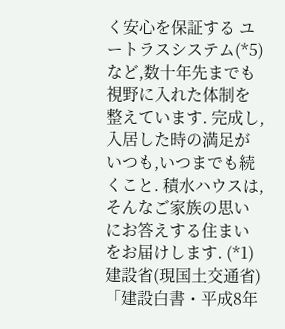く安心を保証する ユートラスシステム(*5)など,数十年先までも視野に入れた体制を整えています. 完成し,入居した時の満足がいつも,いつまでも続くこと. 積水ハウスは,そんなご家族の思いにお答えする住まいをお届けします. (*1) 建設省(現国土交通省)「建設白書・平成8年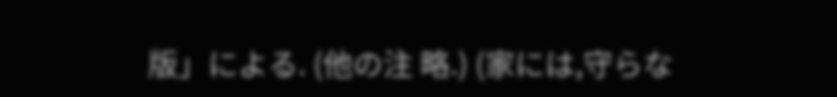版」による. (他の注 略.) (家には,守らな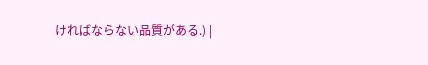ければならない品質がある.) |